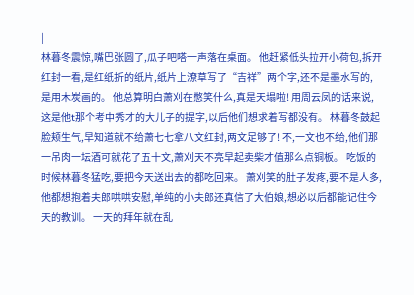|
林暮冬震惊,嘴巴张圆了,瓜子吧嗒一声落在桌面。 他赶紧低头拉开小荷包,拆开红封一看,是红纸折的纸片,纸片上潦草写了“吉祥”两个字,还不是墨水写的,是用木炭画的。 他总算明白萧刈在憋笑什么,真是天塌啦! 用周云凤的话来说,这是他t那个考中秀才的大儿子的提字,以后他们想求着写都没有。 林暮冬鼓起脸颊生气,早知道就不给萧七七拿八文红封,两文足够了! 不,一文也不给,他们那一吊肉一坛酒可就花了五十文,萧刈天不亮早起卖柴才值那么点铜板。 吃饭的时候林暮冬猛吃,要把今天送出去的都吃回来。 萧刈笑的肚子发疼,要不是人多,他都想抱着夫郎哄哄安慰,单纯的小夫郎还真信了大伯娘,想必以后都能记住今天的教训。 一天的拜年就在乱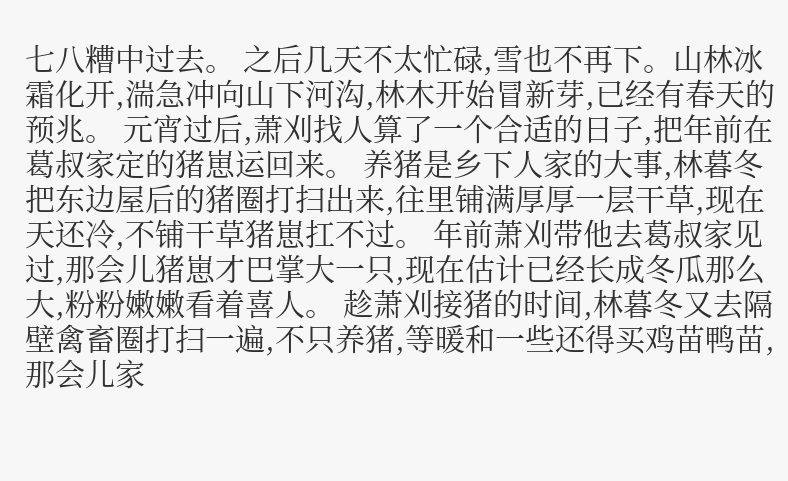七八糟中过去。 之后几天不太忙碌,雪也不再下。山林冰霜化开,湍急冲向山下河沟,林木开始冒新芽,已经有春天的预兆。 元宵过后,萧刈找人算了一个合适的日子,把年前在葛叔家定的猪崽运回来。 养猪是乡下人家的大事,林暮冬把东边屋后的猪圈打扫出来,往里铺满厚厚一层干草,现在天还冷,不铺干草猪崽扛不过。 年前萧刈带他去葛叔家见过,那会儿猪崽才巴掌大一只,现在估计已经长成冬瓜那么大,粉粉嫩嫩看着喜人。 趁萧刈接猪的时间,林暮冬又去隔壁禽畜圈打扫一遍,不只养猪,等暖和一些还得买鸡苗鸭苗,那会儿家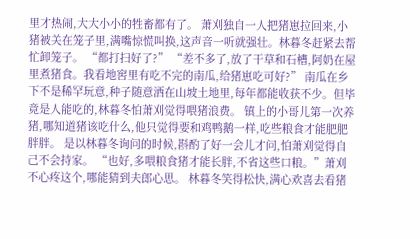里才热闹,大大小小的牲畜都有了。 萧刈独自一人把猪崽拉回来,小猪被关在笼子里,满嘴惊慌叫换,这声音一听就强壮。林暮冬赶紧去帮忙卸笼子。 “都打扫好了?” “差不多了,放了干草和石槽,阿奶在屋里煮猪食。我看地窖里有吃不完的南瓜,给猪崽吃可好?” 南瓜在乡下不是稀罕玩意,种子随意洒在山坡土地里,每年都能收获不少。但毕竟是人能吃的,林暮冬怕萧刈觉得喂猪浪费。 镇上的小哥儿第一次养猪,哪知道猪该吃什么,他只觉得要和鸡鸭鹅一样,吃些粮食才能肥肥胖胖。 是以林暮冬询问的时候,斟酌了好一会儿才问,怕萧刈觉得自己不会持家。 “也好,多喂粮食猪才能长胖,不省这些口粮。”萧刈不心疼这个,哪能猜到夫郎心思。 林暮冬笑得松快,满心欢喜去看猪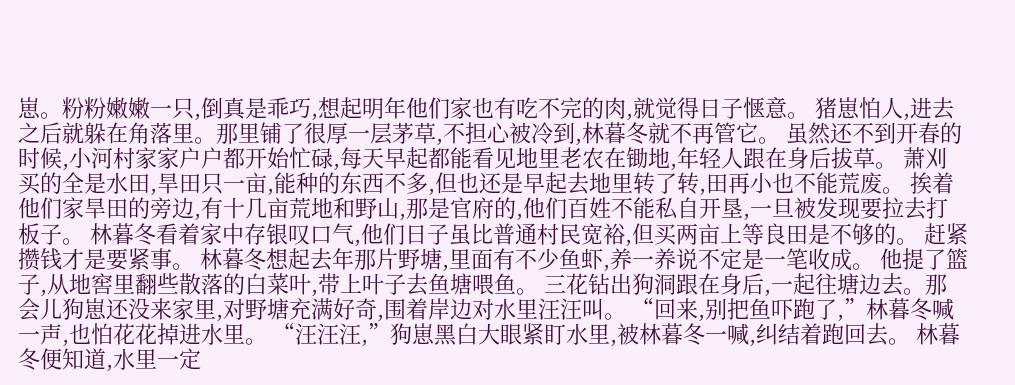崽。粉粉嫩嫩一只,倒真是乖巧,想起明年他们家也有吃不完的肉,就觉得日子惬意。 猪崽怕人,进去之后就躲在角落里。那里铺了很厚一层茅草,不担心被冷到,林暮冬就不再管它。 虽然还不到开春的时候,小河村家家户户都开始忙碌,每天早起都能看见地里老农在锄地,年轻人跟在身后拔草。 萧刈买的全是水田,旱田只一亩,能种的东西不多,但也还是早起去地里转了转,田再小也不能荒废。 挨着他们家旱田的旁边,有十几亩荒地和野山,那是官府的,他们百姓不能私自开垦,一旦被发现要拉去打板子。 林暮冬看着家中存银叹口气,他们日子虽比普通村民宽裕,但买两亩上等良田是不够的。 赶紧攒钱才是要紧事。 林暮冬想起去年那片野塘,里面有不少鱼虾,养一养说不定是一笔收成。 他提了篮子,从地窖里翻些散落的白菜叶,带上叶子去鱼塘喂鱼。 三花钻出狗洞跟在身后,一起往塘边去。那会儿狗崽还没来家里,对野塘充满好奇,围着岸边对水里汪汪叫。 “回来,别把鱼吓跑了,”林暮冬喊一声,也怕花花掉进水里。 “汪汪汪,”狗崽黑白大眼紧盯水里,被林暮冬一喊,纠结着跑回去。 林暮冬便知道,水里一定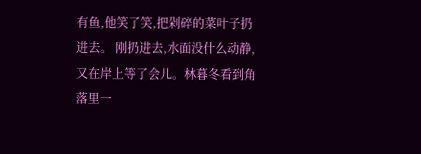有鱼,他笑了笑,把剁碎的菜叶子扔进去。 刚扔进去,水面没什么动静,又在岸上等了会儿。林暮冬看到角落里一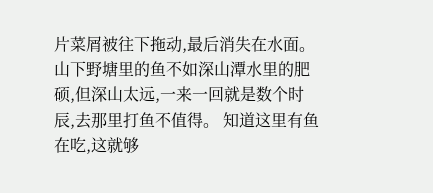片菜屑被往下拖动,最后消失在水面。 山下野塘里的鱼不如深山潭水里的肥硕,但深山太远,一来一回就是数个时辰,去那里打鱼不值得。 知道这里有鱼在吃,这就够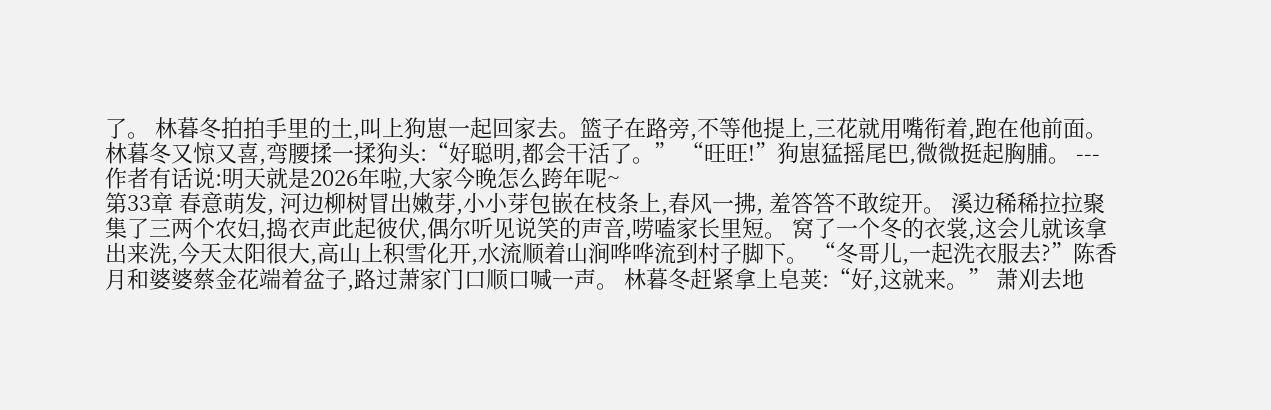了。 林暮冬拍拍手里的土,叫上狗崽一起回家去。篮子在路旁,不等他提上,三花就用嘴衔着,跑在他前面。 林暮冬又惊又喜,弯腰揉一揉狗头:“好聪明,都会干活了。” “旺旺!”狗崽猛摇尾巴,微微挺起胸脯。 --- 作者有话说:明天就是2026年啦,大家今晚怎么跨年呢~
第33章 春意萌发, 河边柳树冒出嫩芽,小小芽包嵌在枝条上,春风一拂, 羞答答不敢绽开。 溪边稀稀拉拉聚集了三两个农妇,捣衣声此起彼伏,偶尔听见说笑的声音,唠嗑家长里短。 窝了一个冬的衣裳,这会儿就该拿出来洗,今天太阳很大,高山上积雪化开,水流顺着山涧哗哗流到村子脚下。 “冬哥儿,一起洗衣服去?”陈香月和婆婆蔡金花端着盆子,路过萧家门口顺口喊一声。 林暮冬赶紧拿上皂荚:“好,这就来。” 萧刈去地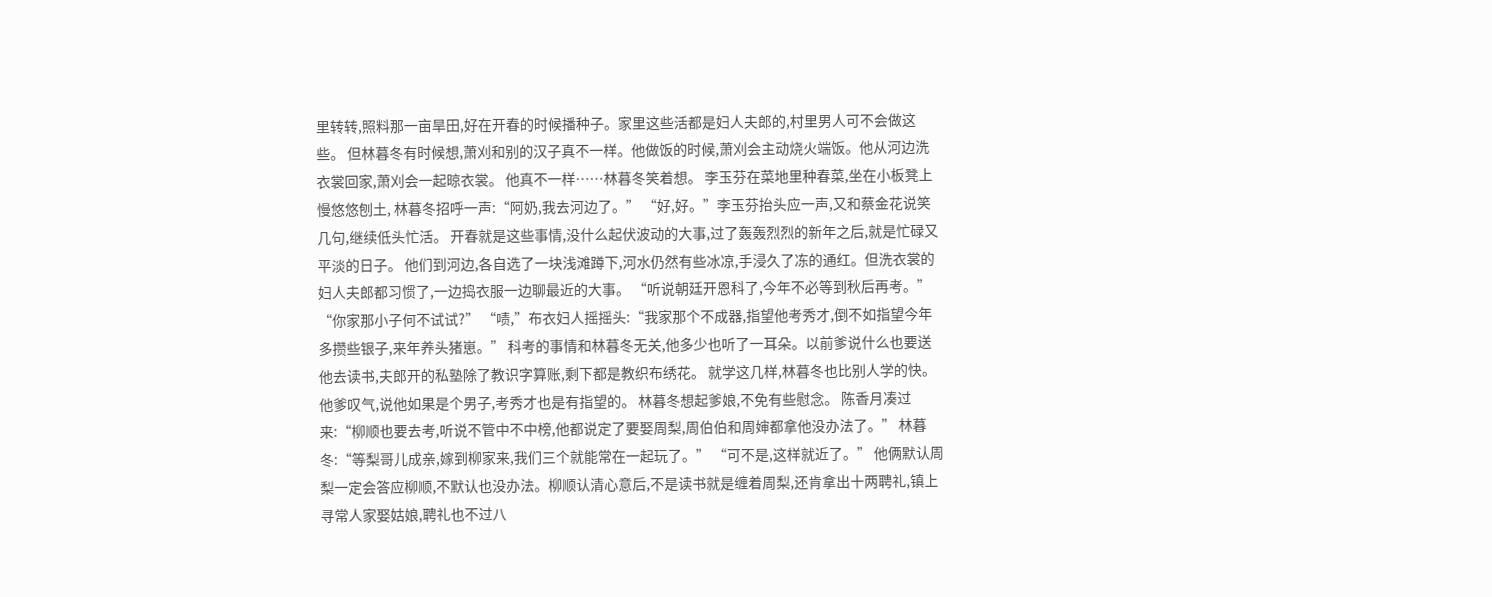里转转,照料那一亩旱田,好在开春的时候播种子。家里这些活都是妇人夫郎的,村里男人可不会做这些。 但林暮冬有时候想,萧刈和别的汉子真不一样。他做饭的时候,萧刈会主动烧火端饭。他从河边洗衣裳回家,萧刈会一起晾衣裳。 他真不一样……林暮冬笑着想。 李玉芬在菜地里种春菜,坐在小板凳上慢悠悠刨土, 林暮冬招呼一声:“阿奶,我去河边了。” “好,好。”李玉芬抬头应一声,又和蔡金花说笑几句,继续低头忙活。 开春就是这些事情,没什么起伏波动的大事,过了轰轰烈烈的新年之后,就是忙碌又平淡的日子。 他们到河边,各自选了一块浅滩蹲下,河水仍然有些冰凉,手浸久了冻的通红。但洗衣裳的妇人夫郎都习惯了,一边捣衣服一边聊最近的大事。 “听说朝廷开恩科了,今年不必等到秋后再考。” “你家那小子何不试试?” “啧,”布衣妇人摇摇头:“我家那个不成器,指望他考秀才,倒不如指望今年多攒些银子,来年养头猪崽。” 科考的事情和林暮冬无关,他多少也听了一耳朵。以前爹说什么也要送他去读书,夫郎开的私塾除了教识字算账,剩下都是教织布绣花。 就学这几样,林暮冬也比别人学的快。他爹叹气,说他如果是个男子,考秀才也是有指望的。 林暮冬想起爹娘,不免有些慰念。 陈香月凑过来:“柳顺也要去考,听说不管中不中榜,他都说定了要娶周梨,周伯伯和周婶都拿他没办法了。” 林暮冬:“等梨哥儿成亲,嫁到柳家来,我们三个就能常在一起玩了。” “可不是,这样就近了。” 他俩默认周梨一定会答应柳顺,不默认也没办法。柳顺认清心意后,不是读书就是缠着周梨,还肯拿出十两聘礼,镇上寻常人家娶姑娘,聘礼也不过八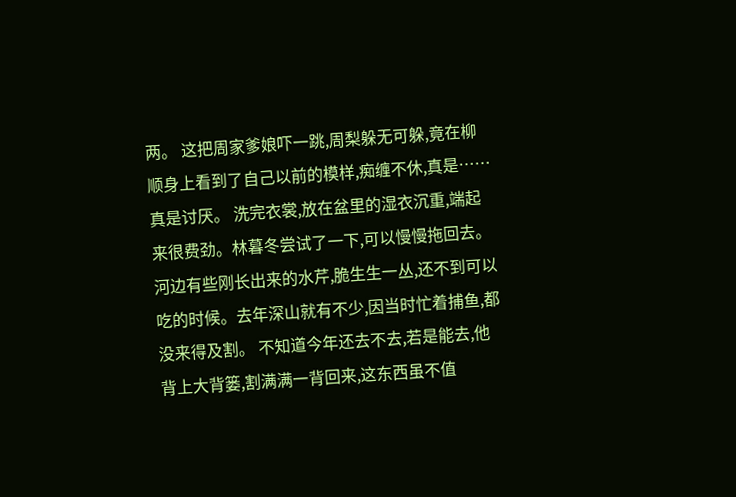两。 这把周家爹娘吓一跳,周梨躲无可躲,竟在柳顺身上看到了自己以前的模样,痴缠不休,真是……真是讨厌。 洗完衣裳,放在盆里的湿衣沉重,端起来很费劲。林暮冬尝试了一下,可以慢慢拖回去。 河边有些刚长出来的水芹,脆生生一丛,还不到可以吃的时候。去年深山就有不少,因当时忙着捕鱼,都没来得及割。 不知道今年还去不去,若是能去,他背上大背篓,割满满一背回来,这东西虽不值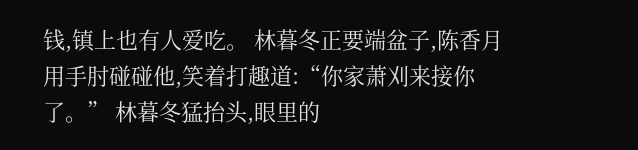钱,镇上也有人爱吃。 林暮冬正要端盆子,陈香月用手肘碰碰他,笑着打趣道:“你家萧刈来接你了。” 林暮冬猛抬头,眼里的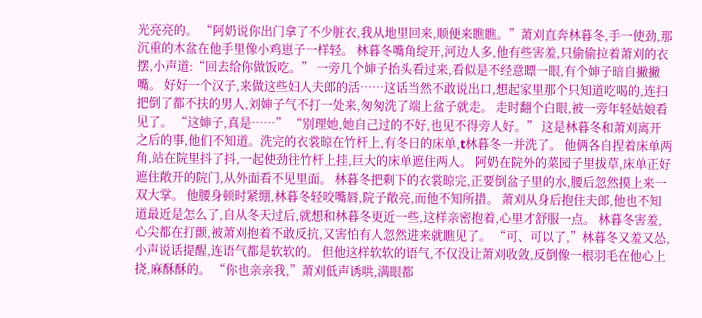光亮亮的。 “阿奶说你出门拿了不少脏衣,我从地里回来,顺便来瞧瞧。”萧刈直奔林暮冬,手一使劲,那沉重的木盆在他手里像小鸡崽子一样轻。 林暮冬嘴角绽开,河边人多,他有些害羞,只偷偷拉着萧刈的衣摆,小声道:“回去给你做饭吃。” 一旁几个婶子抬头看过来,看似是不经意瞟一眼,有个婶子暗自撇撇嘴。 好好一个汉子,来做这些妇人夫郎的活……这话当然不敢说出口,想起家里那个只知道吃喝的,连扫把倒了都不扶的男人,刘婶子气不打一处来,匆匆洗了端上盆子就走。 走时翻个白眼,被一旁年轻姑娘看见了。 “这婶子,真是……” “别理她,她自己过的不好,也见不得旁人好。” 这是林暮冬和萧刈离开之后的事,他们不知道。洗完的衣裳晾在竹杆上,有冬日的床单,t林暮冬一并洗了。 他俩各自捏着床单两角,站在院里抖了抖,一起使劲往竹杆上挂,巨大的床单遮住两人。 阿奶在院外的菜园子里拔草,床单正好遮住敞开的院门,从外面看不见里面。 林暮冬把剩下的衣裳晾完,正要倒盆子里的水,腰后忽然摸上来一双大掌。 他腰身顿时紧绷,林暮冬轻咬嘴唇,院子敞亮,而他不知所措。 萧刈从身后抱住夫郎,他也不知道最近是怎么了,自从冬天过后,就想和林暮冬更近一些,这样亲密抱着,心里才舒服一点。 林暮冬害羞,心尖都在打颤,被萧刈抱着不敢反抗,又害怕有人忽然进来就瞧见了。 “可、可以了,”林暮冬又羞又怂,小声说话提醒,连语气都是软软的。 但他这样软软的语气,不仅没让萧刈收敛,反倒像一根羽毛在他心上挠,麻酥酥的。 “你也亲亲我,”萧刈低声诱哄,满眼都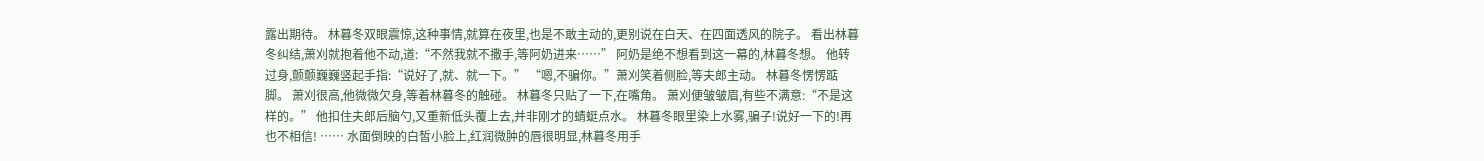露出期待。 林暮冬双眼震惊,这种事情,就算在夜里,也是不敢主动的,更别说在白天、在四面透风的院子。 看出林暮冬纠结,萧刈就抱着他不动,道:“不然我就不撒手,等阿奶进来……” 阿奶是绝不想看到这一幕的,林暮冬想。 他转过身,颤颤巍巍竖起手指:“说好了,就、就一下。” “嗯,不骗你。”萧刈笑着侧脸,等夫郎主动。 林暮冬愣愣踮脚。 萧刈很高,他微微欠身,等着林暮冬的触碰。 林暮冬只贴了一下,在嘴角。 萧刈便皱皱眉,有些不满意:“不是这样的。” 他扣住夫郎后脑勺,又重新低头覆上去,并非刚才的蜻蜓点水。 林暮冬眼里染上水雾,骗子!说好一下的!再也不相信! …… 水面倒映的白皙小脸上,红润微肿的唇很明显,林暮冬用手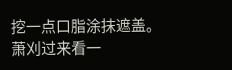挖一点口脂涂抹遮盖。 萧刈过来看一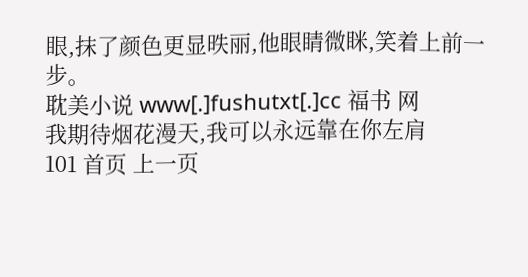眼,抹了颜色更显昳丽,他眼睛微眯,笑着上前一步。
耽美小说 www[.]fushutxt[.]cc 福书 网
我期待烟花漫天,我可以永远靠在你左肩
101 首页 上一页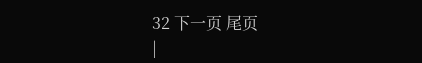32 下一页 尾页
|